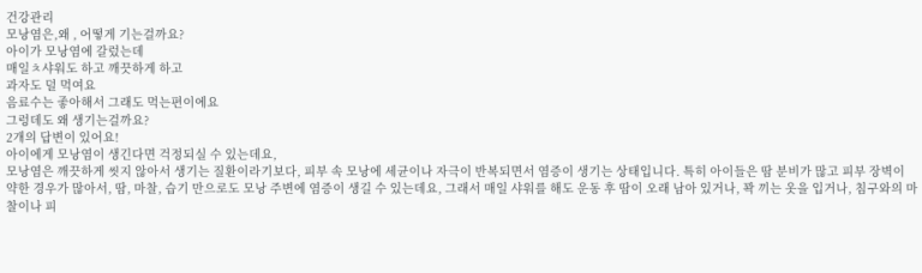건강관리
모낭염은,왜 , 어떻게 기는걸까요?
아이가 모낭염에 갈렀는데
매일ㅊ샤워도 하고 깨끗하게 하고
과자도 덜 먹여요
음료수는 좋아해서 그래도 먹는편이에요
그렁데도 왜 생기는걸까요?
2개의 답변이 있어요!
아이에게 모낭염이 생긴다면 걱정되실 수 있는데요,
모낭염은 깨끗하게 씻지 않아서 생기는 질환이라기보다, 피부 속 모낭에 세균이나 자극이 반복되면서 염증이 생기는 상태입니다. 특히 아이들은 땀 분비가 많고 피부 장벽이 약한 경우가 많아서, 땀, 마찰, 습기 만으로도 모낭 주변에 염증이 생길 수 있는데요, 그래서 매일 샤워를 해도 운동 후 땀이 오래 남아 있거나, 꽉 끼는 옷을 입거나, 침구와의 마찰이나 피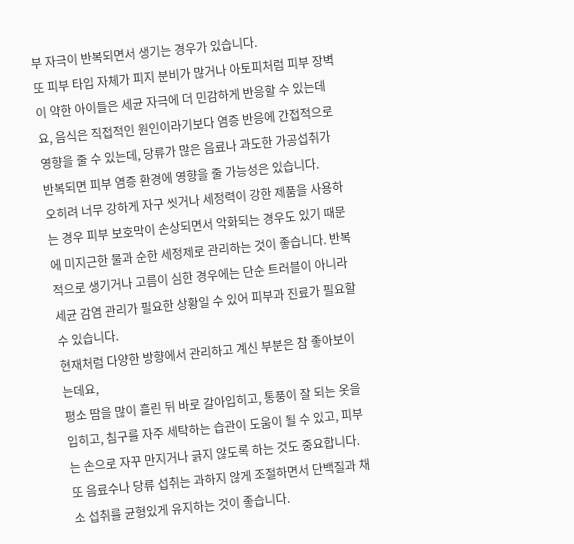부 자극이 반복되면서 생기는 경우가 있습니다.
또 피부 타입 자체가 피지 분비가 많거나 아토피처럼 피부 장벽이 약한 아이들은 세균 자극에 더 민감하게 반응할 수 있는데요, 음식은 직접적인 원인이라기보다 염증 반응에 간접적으로 영향을 줄 수 있는데, 당류가 많은 음료나 과도한 가공섭취가 반복되면 피부 염증 환경에 영향을 줄 가능성은 있습니다.
오히려 너무 강하게 자구 씻거나 세정력이 강한 제품을 사용하는 경우 피부 보호막이 손상되면서 악화되는 경우도 있기 때문에 미지근한 물과 순한 세정제로 관리하는 것이 좋습니다. 반복적으로 생기거나 고름이 심한 경우에는 단순 트러블이 아니라 세균 감염 관리가 필요한 상황일 수 있어 피부과 진료가 필요할 수 있습니다.
현재처럼 다양한 방향에서 관리하고 계신 부분은 참 좋아보이는데요,
평소 땀을 많이 흘린 뒤 바로 갈아입히고, 통풍이 잘 되는 옷을 입히고, 침구를 자주 세탁하는 습관이 도움이 될 수 있고, 피부는 손으로 자꾸 만지거나 긁지 않도록 하는 것도 중요합니다. 또 음료수나 당류 섭취는 과하지 않게 조절하면서 단백질과 채소 섭취를 균형있게 유지하는 것이 좋습니다.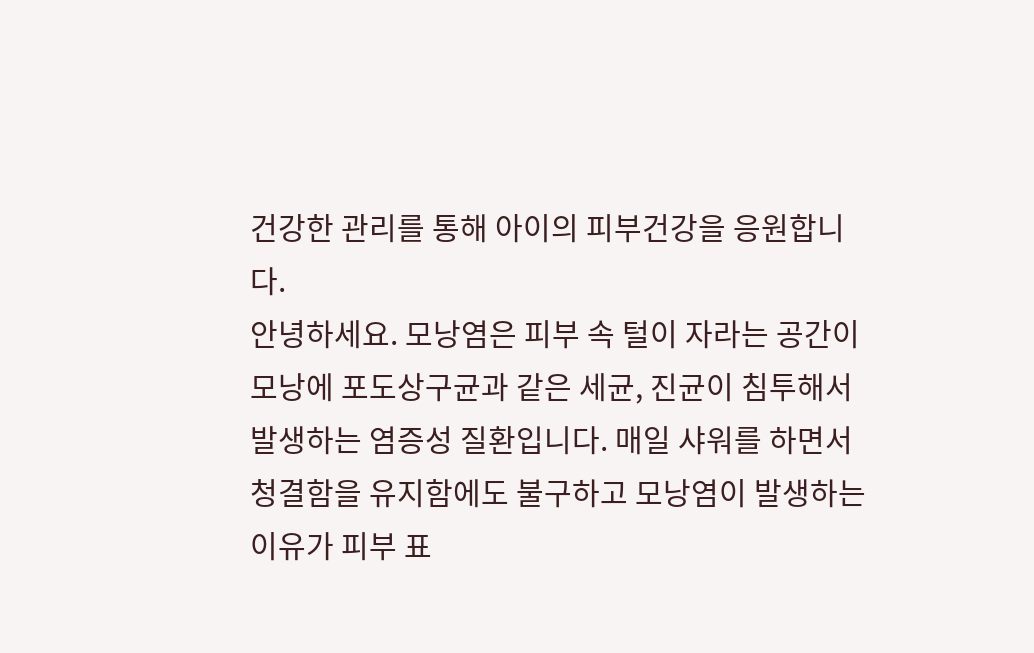건강한 관리를 통해 아이의 피부건강을 응원합니다.
안녕하세요. 모낭염은 피부 속 털이 자라는 공간이 모낭에 포도상구균과 같은 세균, 진균이 침투해서 발생하는 염증성 질환입니다. 매일 샤워를 하면서 청결함을 유지함에도 불구하고 모낭염이 발생하는 이유가 피부 표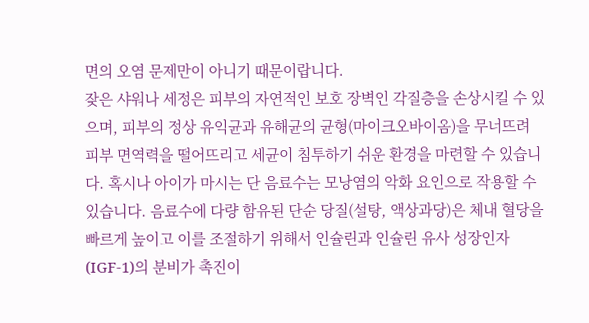면의 오염 문제만이 아니기 때문이랍니다.
잦은 샤워나 세정은 피부의 자연적인 보호 장벽인 각질층을 손상시킬 수 있으며, 피부의 정상 유익균과 유해균의 균형(마이크오바이옴)을 무너뜨려 피부 면역력을 떨어뜨리고 세균이 침투하기 쉬운 환경을 마련할 수 있습니다. 혹시나 아이가 마시는 단 음료수는 모낭염의 악화 요인으로 작용할 수 있습니다. 음료수에 다량 함유된 단순 당질(설탕, 액상과당)은 체내 혈당을 빠르게 높이고 이를 조절하기 위해서 인슐린과 인슐린 유사 성장인자(IGF-1)의 분비가 촉진이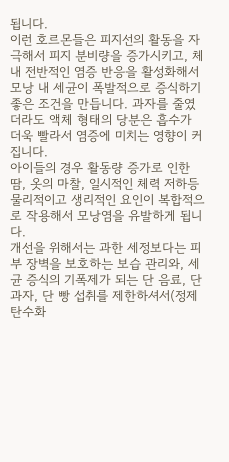됩니다.
이런 호르몬들은 피지선의 활동을 자극해서 피지 분비량을 증가시키고, 체내 전반적인 염증 반응을 활성화해서 모낭 내 세균이 폭발적으로 증식하기 좋은 조건을 만듭니다. 과자를 줄였더라도 액체 형태의 당분은 흡수가 더욱 빨라서 염증에 미치는 영향이 커집니다.
아이들의 경우 활동량 증가로 인한 땀, 옷의 마찰, 일시적인 체력 저하등 물리적이고 생리적인 요인이 복합적으로 작용해서 모낭염을 유발하게 됩니다.
개선을 위해서는 과한 세정보다는 피부 장벽을 보호하는 보습 관리와, 세균 증식의 기폭제가 되는 단 음료, 단 과자, 단 빵 섭취를 제한하셔서(정제탄수화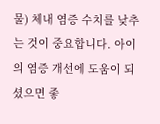물) 체내 염증 수치를 낮추는 것이 중요합니다. 아이의 염증 개선에 도움이 되셨으면 좋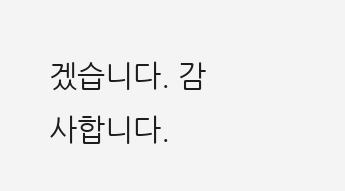겠습니다. 감사합니다.